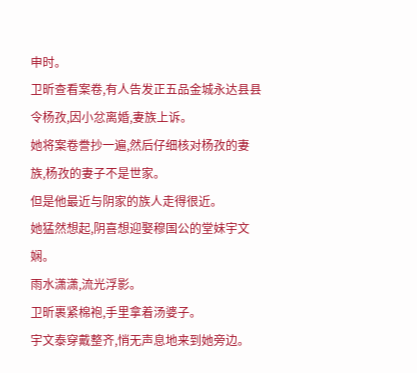申时。
卫昕查看案卷,有人告发正五品金城永达县县令杨孜,因小忿离婚,妻族上诉。
她将案卷誊抄一遍,然后仔细核对杨孜的妻族,杨孜的妻子不是世家。
但是他最近与阴家的族人走得很近。
她猛然想起,阴喜想迎娶穆国公的堂妹宇文娴。
雨水潇潇,流光浮影。
卫昕裹紧棉袍,手里拿着汤婆子。
宇文泰穿戴整齐,悄无声息地来到她旁边。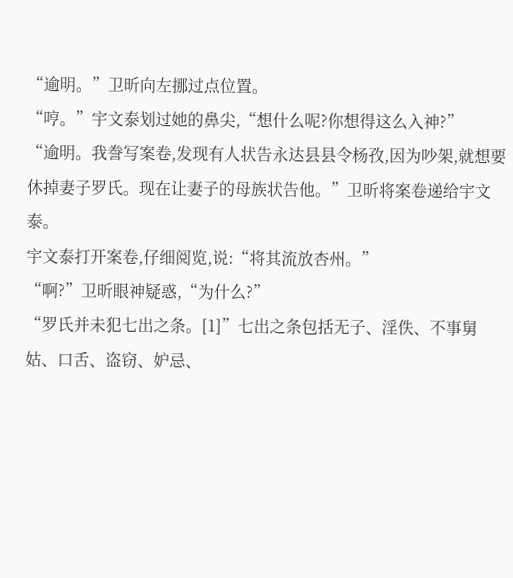“逾明。”卫昕向左挪过点位置。
“哼。”宇文泰划过她的鼻尖,“想什么呢?你想得这么入神?”
“逾明。我誊写案卷,发现有人状告永达县县令杨孜,因为吵架,就想要休掉妻子罗氏。现在让妻子的母族状告他。”卫昕将案卷递给宇文泰。
宇文泰打开案卷,仔细阅览,说:“将其流放杏州。”
“啊?”卫昕眼神疑惑,“为什么?”
“罗氏并未犯七出之条。[1]”七出之条包括无子、淫佚、不事舅姑、口舌、盗窃、妒忌、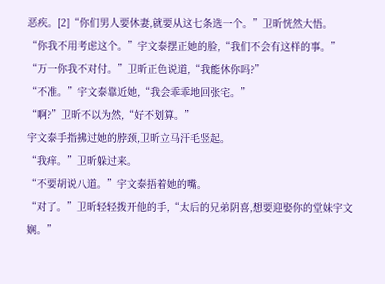恶疾。[2]“你们男人要休妻,就要从这七条选一个。”卫昕恍然大悟。
“你我不用考虑这个。”宇文泰摆正她的脸,“我们不会有这样的事。”
“万一你我不对付。”卫昕正色说道,“我能休你吗?”
“不准。”宇文泰靠近她,“我会乖乖地回张宅。”
“啊?”卫昕不以为然,“好不划算。”
宇文泰手指拂过她的脖颈,卫昕立马汗毛竖起。
“我痒。”卫昕躲过来。
“不要胡说八道。”宇文泰捂着她的嘴。
“对了。”卫昕轻轻拨开他的手,“太后的兄弟阴喜,想要迎娶你的堂妹宇文娴。”